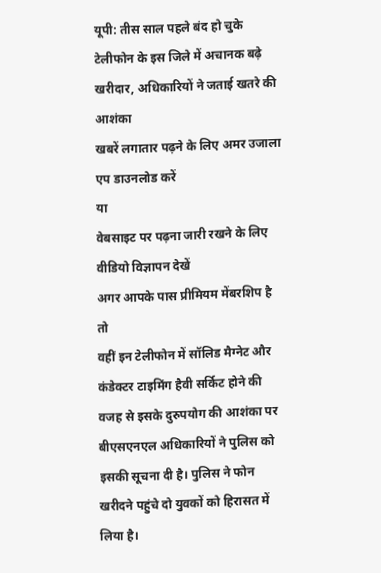यूपी: तीस साल पहले बंद हो चुके टेलीफोन के इस जिले में अचानक बढ़े खरीदार, अधिकारियों ने जताई खतरे की आशंका
खबरें लगातार पढ़ने के लिए अमर उजाला एप डाउनलोड करें
या
वेबसाइट पर पढ़ना जारी रखने के लिए वीडियो विज्ञापन देखें
अगर आपके पास प्रीमियम मेंबरशिप है तो
वहीं इन टेलीफोन में सॉलिड मैग्नेट और कंडेक्टर टाइमिंग हैवी सर्किट होने की वजह से इसके दुरुपयोग की आशंका पर बीएसएनएल अधिकारियों ने पुलिस को इसकी सूचना दी है। पुलिस ने फोन खरीदने पहुंचे दो युवकों को हिरासत में लिया है।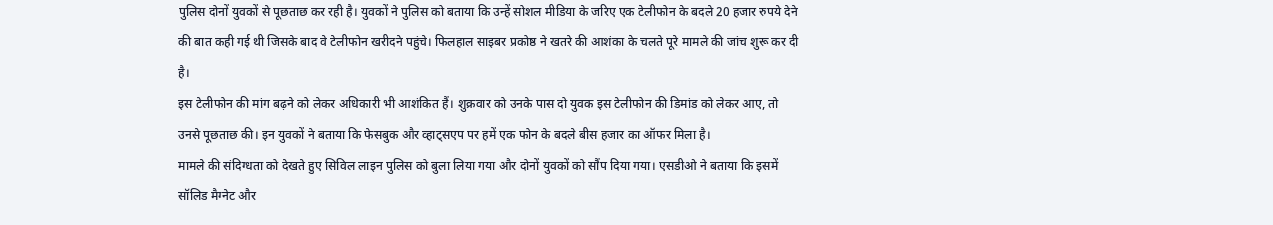पुलिस दोनों युवकों से पूछताछ कर रही है। युवकों ने पुलिस को बताया कि उन्हें सोशल मीडिया के जरिए एक टेलीफोन के बदले 20 हजार रुपये देने की बात कही गई थी जिसके बाद वे टेलीफोन खरीदने पहुंचे। फिलहाल साइबर प्रकोष्ठ ने खतरे की आशंका के चलते पूरे मामले की जांच शुरू कर दी है।
इस टेलीफोन की मांग बढ़ने को लेकर अधिकारी भी आशंकित हैं। शुक्रवार को उनके पास दो युवक इस टेलीफोन की डिमांड को लेकर आए, तो उनसे पूछताछ की। इन युवकों ने बताया कि फेसबुक और व्हाट्सएप पर हमें एक फोन के बदले बीस हजार का ऑफर मिला है।
मामले की संदिग्धता को देखते हुए सिविल लाइन पुलिस को बुला लिया गया और दोनों युवकों को सौंप दिया गया। एसडीओ ने बताया कि इसमें सॉलिड मैग्नेट और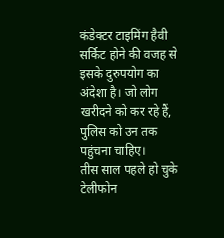कंडेक्टर टाइमिंग हैवी सर्किट होने की वजह से इसके दुरुपयोग का अंदेशा है। जो लोग खरीदने को कर रहे हैं, पुलिस को उन तक पहुंचना चाहिए।
तीस साल पहले हो चुके टेलीफोन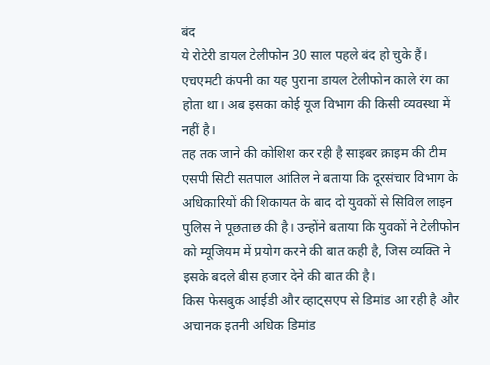बंद
ये रोटेरी डायल टेलीफोन 30 साल पहले बंद हो चुके हैं। एचएमटी कंपनी का यह पुराना डायल टेलीफोन काले रंग का होता था। अब इसका कोई यूज विभाग की किसी व्यवस्था में नहीं है।
तह तक जाने की कोशिश कर रही है साइबर क्राइम की टीम
एसपी सिटी सतपाल आंतिल ने बताया कि दूरसंचार विभाग के अधिकारियों की शिकायत के बाद दो युवकों से सिविल लाइन पुलिस ने पूछताछ की है। उन्होंने बताया कि युवकों ने टेलीफोन को म्यूजियम में प्रयोग करने की बात कही है, जिस व्यक्ति ने इसके बदले बीस हजार देने की बात की है।
किस फेसबुक आईडी और व्हाट्सएप से डिमांड आ रही है और अचानक इतनी अधिक डिमांड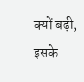क्यों बढ़ी, इसके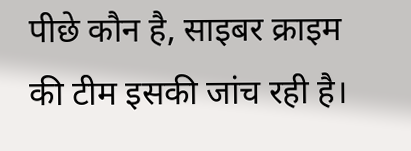पीछे कौन है, साइबर क्राइम की टीम इसकी जांच रही है।